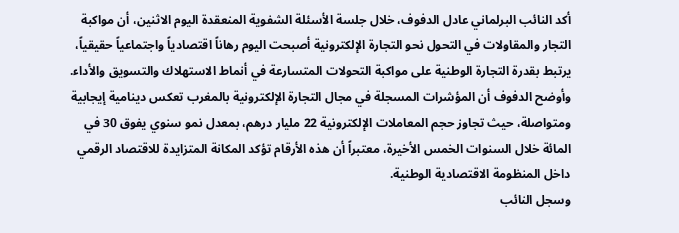أكد النائب البرلماني عادل الدفوف، خلال جلسة الأسئلة الشفوية المنعقدة اليوم الاثنين، أن مواكبة التجار والمقاولات في التحول نحو التجارة الإلكترونية أصبحت اليوم رهاناً اقتصادياً واجتماعياً حقيقياً، يرتبط بقدرة التجارة الوطنية على مواكبة التحولات المتسارعة في أنماط الاستهلاك والتسويق والأداء.
وأوضح الدفوف أن المؤشرات المسجلة في مجال التجارة الإلكترونية بالمغرب تعكس دينامية إيجابية ومتواصلة، حيث تجاوز حجم المعاملات الإلكترونية 22 مليار درهم، بمعدل نمو سنوي يفوق 30 في المائة خلال السنوات الخمس الأخيرة، معتبراً أن هذه الأرقام تؤكد المكانة المتزايدة للاقتصاد الرقمي داخل المنظومة الاقتصادية الوطنية.
وسجل النائب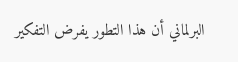البرلماني أن هذا التطور يفرض التفكير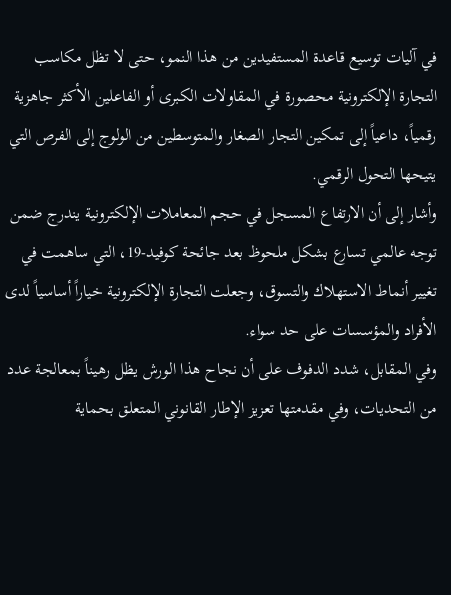في آليات توسيع قاعدة المستفيدين من هذا النمو، حتى لا تظل مكاسب التجارة الإلكترونية محصورة في المقاولات الكبرى أو الفاعلين الأكثر جاهزية رقمياً، داعياً إلى تمكين التجار الصغار والمتوسطين من الولوج إلى الفرص التي يتيحها التحول الرقمي.
وأشار إلى أن الارتفاع المسجل في حجم المعاملات الإلكترونية يندرج ضمن توجه عالمي تسارع بشكل ملحوظ بعد جائحة كوفيد-19، التي ساهمت في تغيير أنماط الاستهلاك والتسوق، وجعلت التجارة الإلكترونية خياراً أساسياً لدى الأفراد والمؤسسات على حد سواء.
وفي المقابل، شدد الدفوف على أن نجاح هذا الورش يظل رهيناً بمعالجة عدد من التحديات، وفي مقدمتها تعزيز الإطار القانوني المتعلق بحماية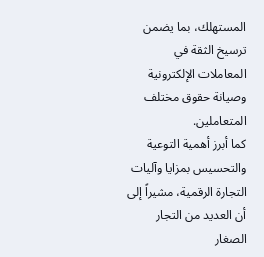المستهلك، بما يضمن ترسيخ الثقة في المعاملات الإلكترونية وصيانة حقوق مختلف المتعاملين.
كما أبرز أهمية التوعية والتحسيس بمزايا وآليات التجارة الرقمية، مشيراً إلى أن العديد من التجار الصغار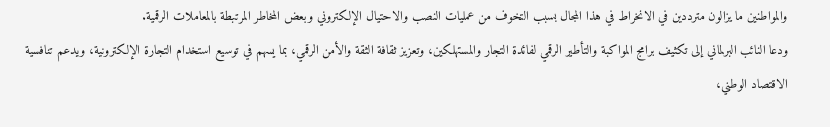والمواطنين ما يزالون مترددين في الانخراط في هذا المجال بسبب التخوف من عمليات النصب والاحتيال الإلكتروني وبعض المخاطر المرتبطة بالمعاملات الرقمية.
ودعا النائب البرلماني إلى تكثيف برامج المواكبة والتأطير الرقمي لفائدة التجار والمستهلكين، وتعزيز ثقافة الثقة والأمن الرقمي، بما يسهم في توسيع استخدام التجارة الإلكترونية، ويدعم تنافسية الاقتصاد الوطني،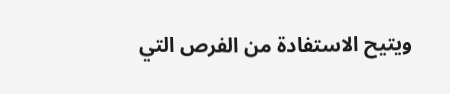ويتيح الاستفادة من الفرص التي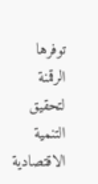توفرها الرقمنة لتحقيق التنمية الاقتصادية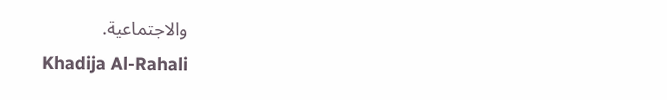والاجتماعية.
Khadija Al-Rahali